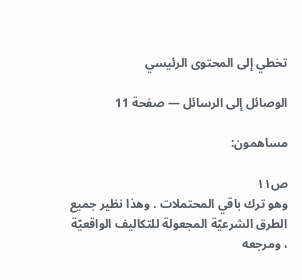تخطي إلى المحتوى الرئيسي

الوصائل إلى الرسائل — صفحة 11

مساهمون:

ص١١
وهو ترك باقي المحتملات . وهذا نظير جميع الطرق الشرعيّة المجعولة للتكاليف الواقعيّة ، ومرجعه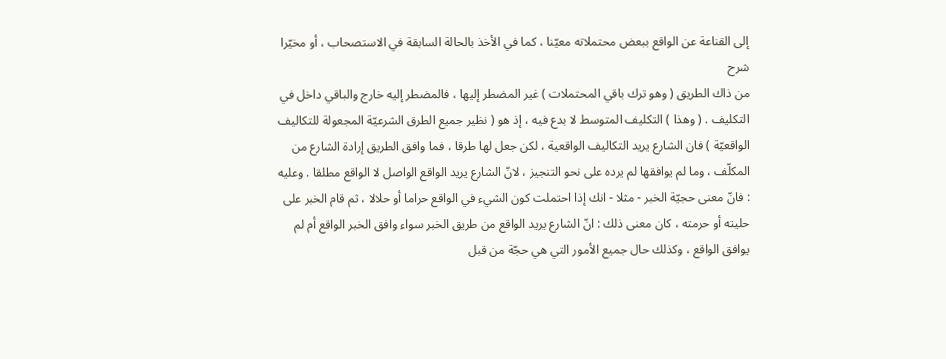إلى القناعة عن الواقع ببعض محتملاته معيّنا ، كما في الأخذ بالحالة السابقة في الاستصحاب ، أو مخيّرا
شرح
من ذاك الطريق ( وهو ترك باقي المحتملات ) غير المضطر إليها ، فالمضطر إليه خارج والباقي داخل في التكليف . ( وهذا ) التكليف المتوسط لا بدع فيه ، إذ هو ( نظير جميع الطرق الشرعيّة المجعولة للتكاليف الواقعيّة ) فان الشارع يريد التكاليف الواقعية ، لكن جعل لها طرقا ، فما وافق الطريق إرادة الشارع من المكلّف ، وما لم يوافقها لم يرده على نحو التنجيز ، لانّ الشارع يريد الواقع الواصل لا الواقع مطلقا . وعليه : فانّ معنى حجيّة الخبر - مثلا - انك إذا احتملت كون الشيء في الواقع حراما أو حلالا ، ثم قام الخبر على حليته أو حرمته ، كان معنى ذلك : انّ الشارع يريد الواقع من طريق الخبر سواء وافق الخبر الواقع أم لم يوافق الواقع ، وكذلك حال جميع الأمور التي هي حجّة من قبل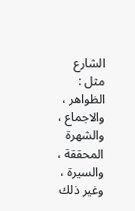الشارع مثل : الظواهر ، والاجماع ، والشهرة المحققة ، والسيرة ، وغير ذلك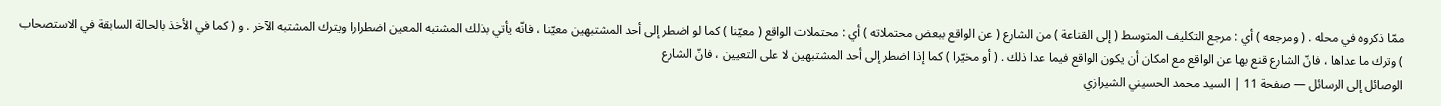ممّا ذكروه في محله . ( ومرجعه ) أي : مرجع التكليف المتوسط ( إلى القناعة ) من الشارع ( عن الواقع ببعض محتملاته ) أي : محتملات الواقع ( معيّنا ) كما لو اضطر إلى أحد المشتبهين معيّنا ، فانّه يأتي بذلك المشتبه المعين اضطرارا ويترك المشتبه الآخر . و ( كما في الأخذ بالحالة السابقة في الاستصحاب ) وترك ما عداها ، فانّ الشارع قنع بها عن الواقع مع امكان أن يكون الواقع فيما عدا ذلك . ( أو مخيّرا ) كما إذا اضطر إلى أحد المشتبهين لا على التعيين ، فانّ الشارع
الوصائل إلى الرسائل — صفحة 11 | السيد محمد الحسيني الشيرازي